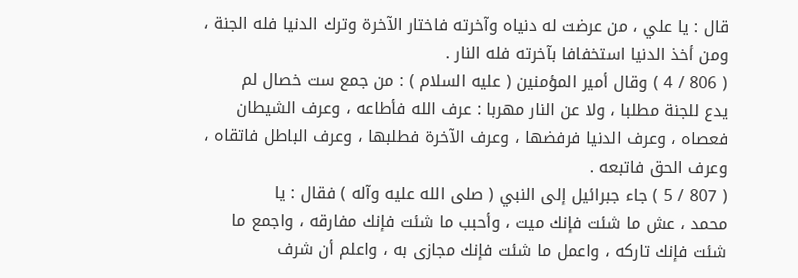قال : يا علي ، من عرضت له دنياه وآخرته فاختار الآخرة وترك الدنيا فله الجنة ،
ومن أخذ الدنيا استخفافا بآخرته فله النار .
( 806 / 4 ) وقال أمير المؤمنين ( عليه السلام ) : من جمع ست خصال لم
يدع للجنة مطلبا ، ولا عن النار مهربا : عرف الله فأطاعه ، وعرف الشيطان
فعصاه ، وعرف الدنيا فرفضها ، وعرف الآخرة فطلبها ، وعرف الباطل فاتقاه ،
وعرف الحق فاتبعه .
( 807 / 5 ) جاء جبرائيل إلى النبي ( صلى الله عليه وآله ) فقال : يا
محمد ، عش ما شئت فإنك ميت ، وأحبب ما شئت فإنك مفارقه ، واجمع ما
شئت فإنك تاركه ، واعمل ما شئت فإنك مجازى به ، واعلم أن شرف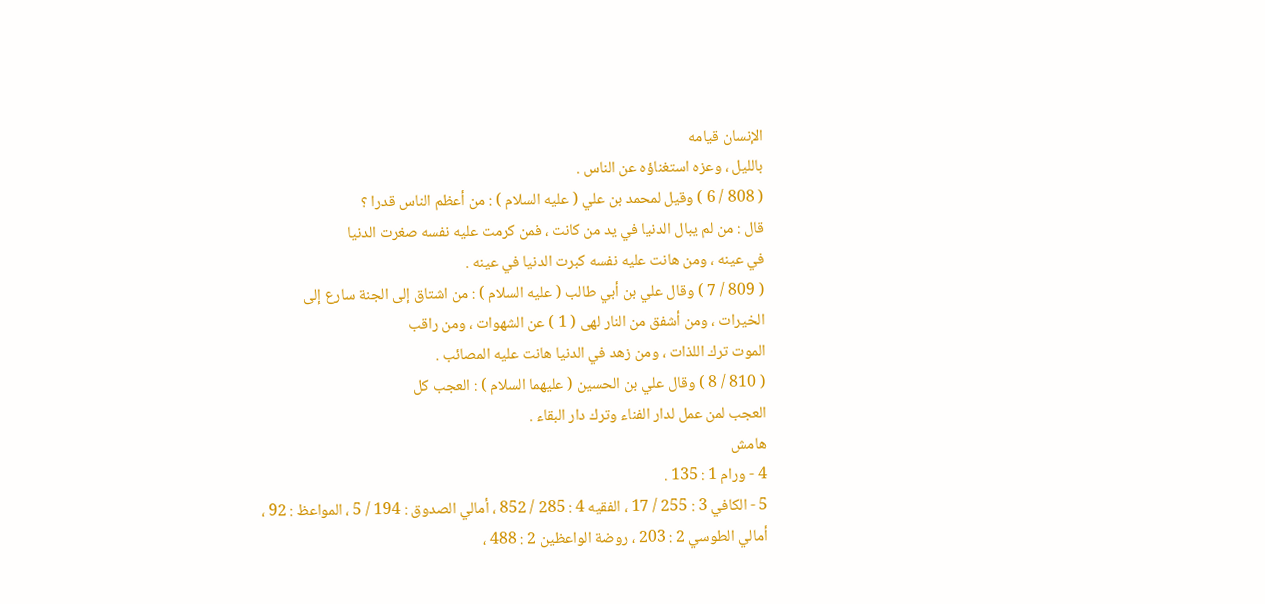الإنسان قيامه
بالليل ، وعزه استغناؤه عن الناس .
( 808 / 6 ) وقيل لمحمد بن علي ( عليه السلام ) : من أعظم الناس قدرا ؟
قال : من لم يبال الدنيا في يد من كانت ، فمن كرمت عليه نفسه صغرت الدنيا
في عينه ، ومن هانت عليه نفسه كبرت الدنيا في عينه .
( 809 / 7 ) وقال علي بن أبي طالب ( عليه السلام ) : من اشتاق إلى الجنة سارع إلى
الخيرات ، ومن أشفق من النار لهى ( 1 ) عن الشهوات ، ومن راقب
الموت ترك اللذات ، ومن زهد في الدنيا هانت عليه المصائب .
( 810 / 8 ) وقال علي بن الحسين ( عليهما السلام ) : العجب كل
العجب لمن عمل لدار الفناء وترك دار البقاء .
هامش
4 - ورام 1 : 135 .
5 - الكافي 3 : 255 / 17 ، الفقيه 4 : 285 / 852 ، أمالي الصدوق : 194 / 5 ، المواعظ : 92 ،
أمالي الطوسي 2 : 203 ، روضة الواعظين 2 : 488 ،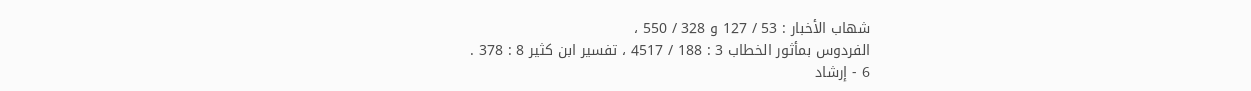شهاب الأخبار : 53 / 127 و 328 / 550 ،
الفردوس بمأثور الخطاب 3 : 188 / 4517 ، تفسير ابن كثير 8 : 378 .
6 - إرشاد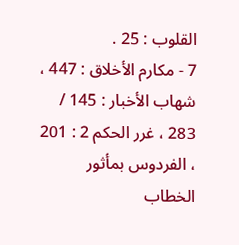القلوب : 25 .
7 - مكارم الأخلاق : 447 ، شهاب الأخبار : 145 / 283 ، غرر الحكم 2 : 201 ، الفردوس بمأثور
الخطاب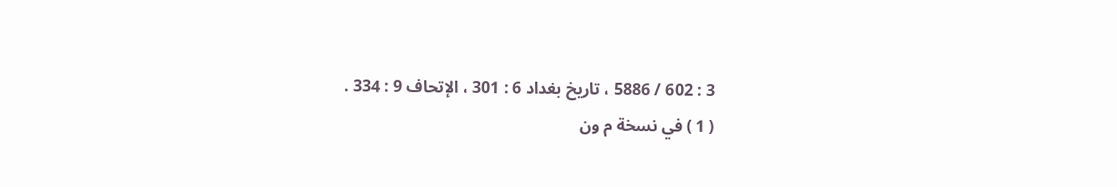3 : 602 / 5886 ، تاريخ بغداد 6 : 301 ، الإتحاف 9 : 334 .
( 1 ) في نسخة م ون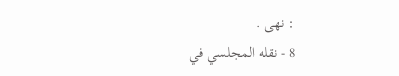: نهى .
8 - نقله المجلسي في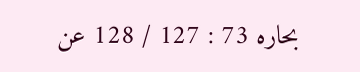بحاره 73 : 127 / 128 عن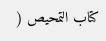كتاب التمحيص (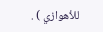للأهوازي ) .